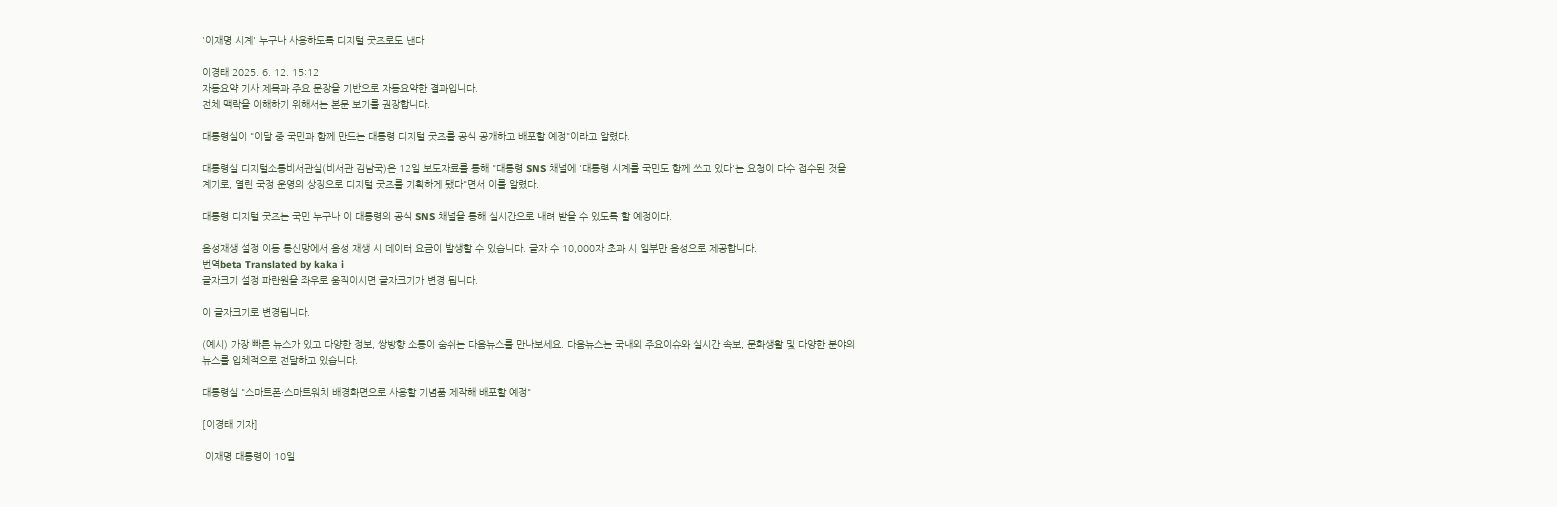'이재명 시계' 누구나 사용하도록 디지털 굿즈로도 낸다

이경태 2025. 6. 12. 15:12
자동요약 기사 제목과 주요 문장을 기반으로 자동요약한 결과입니다.
전체 맥락을 이해하기 위해서는 본문 보기를 권장합니다.

대통령실이 "이달 중 국민과 함께 만드는 대통령 디지털 굿즈를 공식 공개하고 배포할 예정"이라고 알렸다.

대통령실 디지털소통비서관실(비서관 김남국)은 12일 보도자료를 통해 "대통령 SNS 채널에 '대통령 시계를 국민도 함께 쓰고 있다'는 요청이 다수 접수된 것을 계기로, 열린 국정 운영의 상징으로 디지털 굿즈를 기획하게 됐다"면서 이를 알렸다.

대통령 디지털 굿즈는 국민 누구나 이 대통령의 공식 SNS 채널을 통해 실시간으로 내려 받을 수 있도록 할 예정이다.

음성재생 설정 이동 통신망에서 음성 재생 시 데이터 요금이 발생할 수 있습니다. 글자 수 10,000자 초과 시 일부만 음성으로 제공합니다.
번역beta Translated by kaka i
글자크기 설정 파란원을 좌우로 움직이시면 글자크기가 변경 됩니다.

이 글자크기로 변경됩니다.

(예시) 가장 빠른 뉴스가 있고 다양한 정보, 쌍방향 소통이 숨쉬는 다음뉴스를 만나보세요. 다음뉴스는 국내외 주요이슈와 실시간 속보, 문화생활 및 다양한 분야의 뉴스를 입체적으로 전달하고 있습니다.

대통령실 "스마트폰·스마트워치 배경화면으로 사용할 기념품 제작해 배포할 예정"

[이경태 기자]

 이재명 대통령이 10일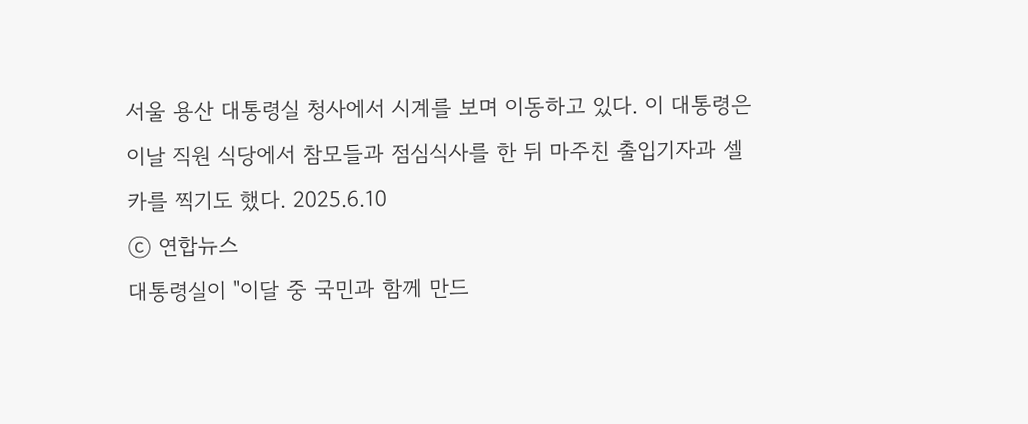서울 용산 대통령실 청사에서 시계를 보며 이동하고 있다. 이 대통령은 이날 직원 식당에서 참모들과 점심식사를 한 뒤 마주친 출입기자과 셀카를 찍기도 했다. 2025.6.10
ⓒ 연합뉴스
대통령실이 "이달 중 국민과 함께 만드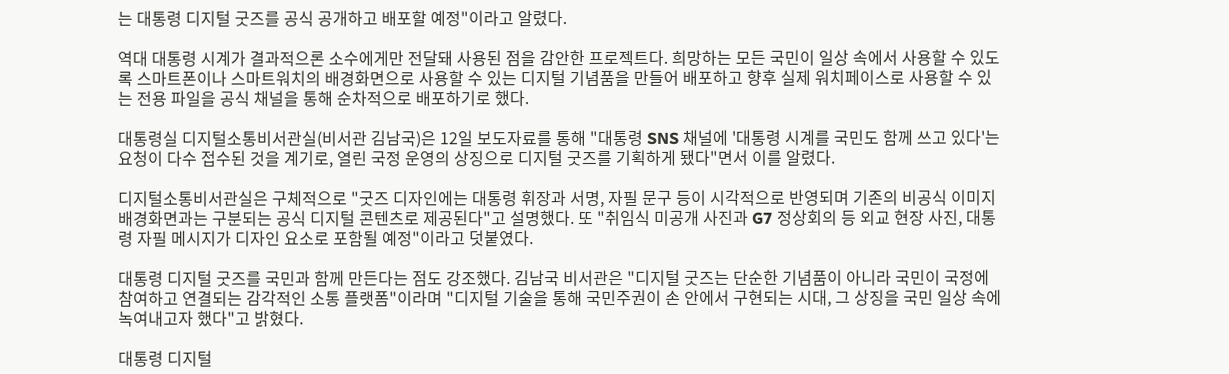는 대통령 디지털 굿즈를 공식 공개하고 배포할 예정"이라고 알렸다.

역대 대통령 시계가 결과적으론 소수에게만 전달돼 사용된 점을 감안한 프로젝트다. 희망하는 모든 국민이 일상 속에서 사용할 수 있도록 스마트폰이나 스마트워치의 배경화면으로 사용할 수 있는 디지털 기념품을 만들어 배포하고 향후 실제 워치페이스로 사용할 수 있는 전용 파일을 공식 채널을 통해 순차적으로 배포하기로 했다.

대통령실 디지털소통비서관실(비서관 김남국)은 12일 보도자료를 통해 "대통령 SNS 채널에 '대통령 시계를 국민도 함께 쓰고 있다'는 요청이 다수 접수된 것을 계기로, 열린 국정 운영의 상징으로 디지털 굿즈를 기획하게 됐다"면서 이를 알렸다.

디지털소통비서관실은 구체적으로 "굿즈 디자인에는 대통령 휘장과 서명, 자필 문구 등이 시각적으로 반영되며 기존의 비공식 이미지 배경화면과는 구분되는 공식 디지털 콘텐츠로 제공된다"고 설명했다. 또 "취임식 미공개 사진과 G7 정상회의 등 외교 현장 사진, 대통령 자필 메시지가 디자인 요소로 포함될 예정"이라고 덧붙였다.

대통령 디지털 굿즈를 국민과 함께 만든다는 점도 강조했다. 김남국 비서관은 "디지털 굿즈는 단순한 기념품이 아니라 국민이 국정에 참여하고 연결되는 감각적인 소통 플랫폼"이라며 "디지털 기술을 통해 국민주권이 손 안에서 구현되는 시대, 그 상징을 국민 일상 속에 녹여내고자 했다"고 밝혔다.

대통령 디지털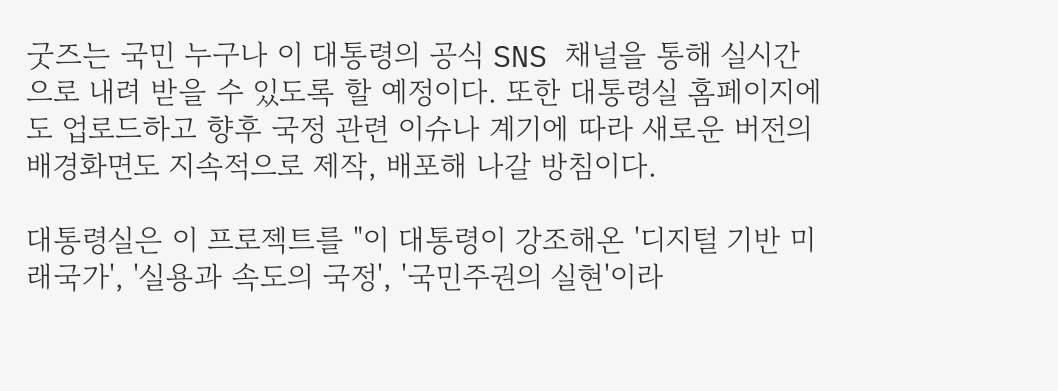굿즈는 국민 누구나 이 대통령의 공식 SNS 채널을 통해 실시간으로 내려 받을 수 있도록 할 예정이다. 또한 대통령실 홈페이지에도 업로드하고 향후 국정 관련 이슈나 계기에 따라 새로운 버전의 배경화면도 지속적으로 제작, 배포해 나갈 방침이다.

대통령실은 이 프로젝트를 "이 대통령이 강조해온 '디지털 기반 미래국가', '실용과 속도의 국정', '국민주권의 실현'이라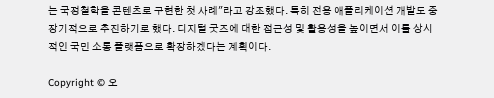는 국정철학을 콘텐츠로 구현한 첫 사례"라고 강조했다. 특히 전용 애플리케이션 개발도 중장기적으로 추진하기로 했다. 디지털 굿즈에 대한 접근성 및 활용성을 높이면서 이를 상시적인 국민 소통 플랫폼으로 확장하겠다는 계획이다.

Copyright © 오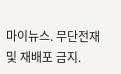마이뉴스. 무단전재 및 재배포 금지.